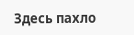Здесь пахло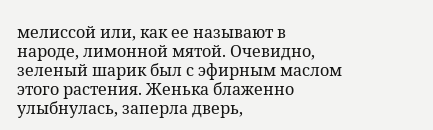мелиссой или, как ее называют в народе, лимонной мятой. Очевидно, зеленый шарик был с эфирным маслом этого растения. Женька блаженно улыбнулась, заперла дверь,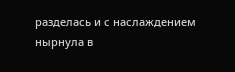разделась и с наслаждением нырнула в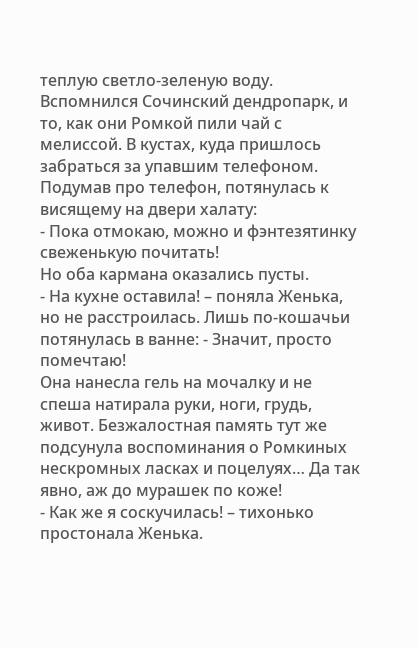теплую светло-зеленую воду.
Вспомнился Сочинский дендропарк, и то, как они Ромкой пили чай с мелиссой. В кустах, куда пришлось забраться за упавшим телефоном. Подумав про телефон, потянулась к висящему на двери халату:
- Пока отмокаю, можно и фэнтезятинку свеженькую почитать!
Но оба кармана оказались пусты.
- На кухне оставила! – поняла Женька, но не расстроилась. Лишь по-кошачьи потянулась в ванне: - Значит, просто помечтаю!
Она нанесла гель на мочалку и не спеша натирала руки, ноги, грудь, живот. Безжалостная память тут же подсунула воспоминания о Ромкиных нескромных ласках и поцелуях… Да так явно, аж до мурашек по коже!
- Как же я соскучилась! – тихонько простонала Женька.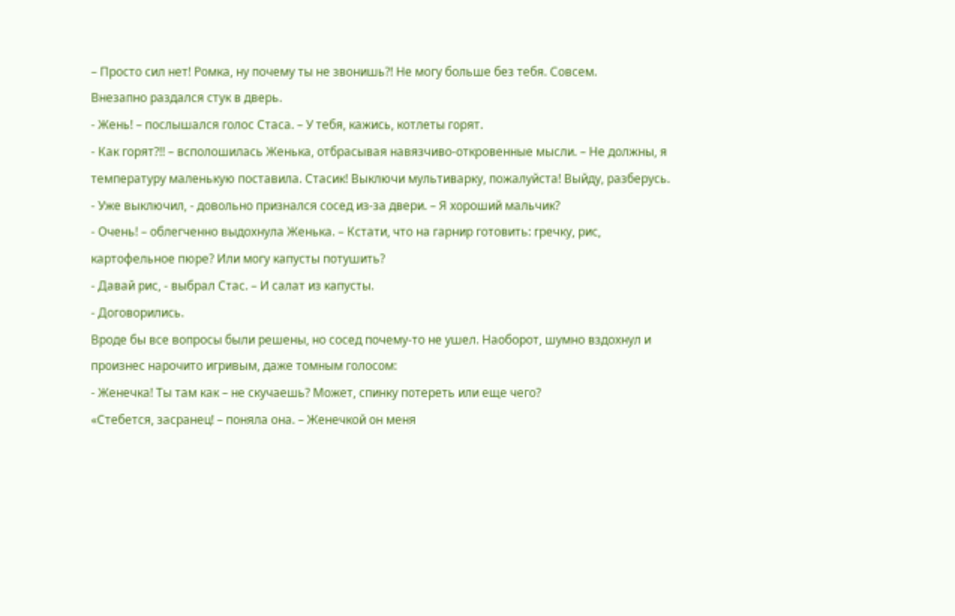– Просто сил нет! Ромка, ну почему ты не звонишь?! Не могу больше без тебя. Совсем.
Внезапно раздался стук в дверь.
- Жень! – послышался голос Стаса. – У тебя, кажись, котлеты горят.
- Как горят?!! – всполошилась Женька, отбрасывая навязчиво-откровенные мысли. – Не должны, я температуру маленькую поставила. Стасик! Выключи мультиварку, пожалуйста! Выйду, разберусь.
- Уже выключил, - довольно признался сосед из-за двери. – Я хороший мальчик?
- Очень! – облегченно выдохнула Женька. – Кстати, что на гарнир готовить: гречку, рис, картофельное пюре? Или могу капусты потушить?
- Давай рис, - выбрал Стас. – И салат из капусты.
- Договорились.
Вроде бы все вопросы были решены, но сосед почему-то не ушел. Наоборот, шумно вздохнул и произнес нарочито игривым, даже томным голосом:
- Женечка! Ты там как – не скучаешь? Может, спинку потереть или еще чего?
«Стебется, засранец! – поняла она. – Женечкой он меня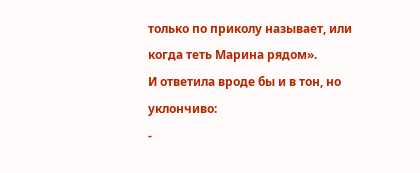только по приколу называет, или когда теть Марина рядом».
И ответила вроде бы и в тон, но уклончиво:
-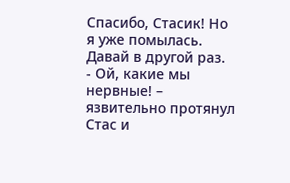Спасибо, Стасик! Но я уже помылась. Давай в другой раз.
- Ой, какие мы нервные! – язвительно протянул Стас и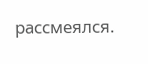рассмеялся.